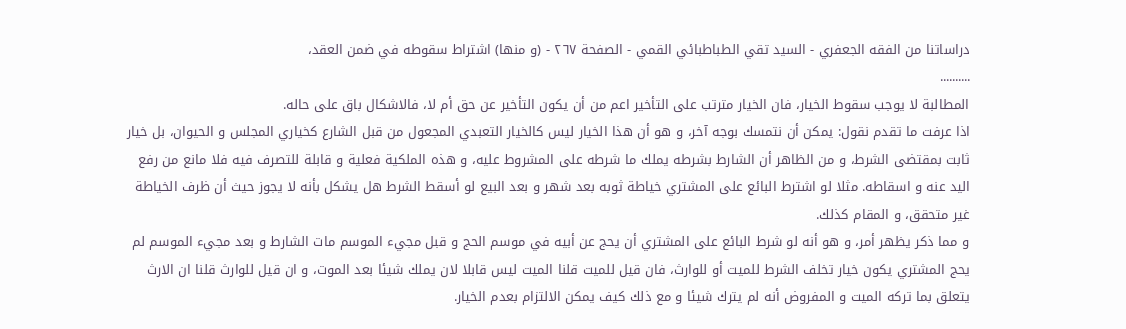دراساتنا من الفقه الجعفري - السيد تقي الطباطبائي القمي - الصفحة ٢٦٧ - (و منها) اشتراط سقوطه في ضمن العقد،
..........
المطالبة لا يوجب سقوط الخيار، فان الخيار مترتب على التأخير اعم من أن يكون التأخير عن حق أم لا، فالاشكال باق على حاله.
اذا عرفت ما تقدم نقول: يمكن أن نتمسك بوجه آخر، و هو أن هذا الخيار ليس كالخيار التعبدي المجعول من قبل الشارع كخياري المجلس و الحيوان، بل خيار ثابت بمقتضى الشرط، و من الظاهر أن الشارط بشرطه يملك ما شرطه على المشروط عليه، و هذه الملكية فعلية و قابلة للتصرف فيه فلا مانع من رفع اليد عنه و اسقاطه. مثلا لو اشترط البائع على المشتري خياطة ثوبه بعد شهر و بعد البيع لو أسقط الشرط هل يشكل بأنه لا يجوز حيث أن ظرف الخياطة غير متحقق، و المقام كذلك.
و مما ذكر يظهر أمر، و هو أنه لو شرط البائع على المشتري أن يحج عن أبيه في موسم الحج و قبل مجيء الموسم مات الشارط و بعد مجيء الموسم لم يحج المشتري يكون خيار تخلف الشرط للميت أو للوارث، فان قيل للميت قلنا الميت ليس قابلا لان يملك شيئا بعد الموت، و ان قيل للوارث قلنا ان الارث يتعلق بما تركه الميت و المفروض أنه لم يترك شيئا و مع ذلك كيف يمكن الالتزام بعدم الخيار.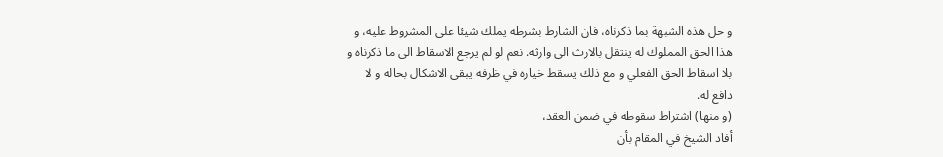و حل هذه الشبهة بما ذكرناه، فان الشارط بشرطه يملك شيئا على المشروط عليه، و هذا الحق المملوك له ينتقل بالارث الى وارثه. نعم لو لم يرجع الاسقاط الى ما ذكرناه و بلا اسقاط الحق الفعلي و مع ذلك يسقط خياره في ظرفه يبقى الاشكال بحاله و لا دافع له.
(و منها) اشتراط سقوطه في ضمن العقد،
أفاد الشيخ في المقام بأن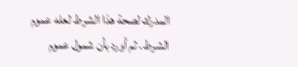المدرك لصحة هذا الشرط لعله عموم الشرط. ثم أورد بأن شمول عموم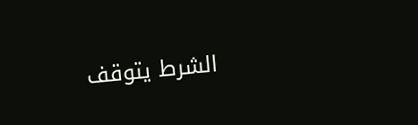الشرط يتوقف